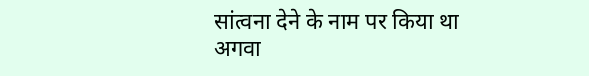सांत्वना देने के नाम पर किया था अगवा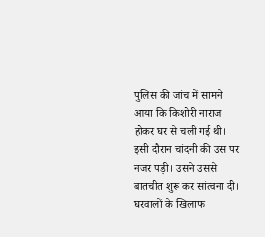पुलिस की जांच में सामने आया कि किशोरी नाराज होकर घर से चली गई थी। इसी दौरान चांदनी की उस पर नजर पड़ी। उसने उससे बातचीत शुरू कर सांत्वना दी। घरवालों के खिलाफ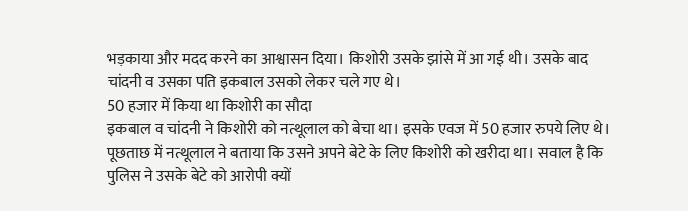भड़काया और मदद करने का आश्वासन दिया। किशोरी उसके झांसे में आ गई थी। उसके बाद चांदनी व उसका पति इकबाल उसको लेकर चले गए थे।
50 हजार में किया था किशोरी का सौदा
इकबाल व चांदनी ने किशोरी को नत्थूलाल को बेचा था। इसके एवज में 50 हजार रुपये लिए थे। पूछताछ में नत्थूलाल ने बताया कि उसने अपने बेटे के लिए किशोरी को खरीदा था। सवाल है कि पुलिस ने उसके बेटे को आरोपी क्यों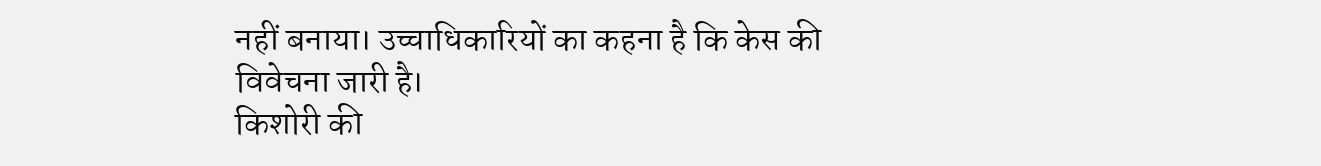नहीं बनाया। उच्चाधिकारियों का कहना है कि केस की विवेचना जारी है।
किशोरी की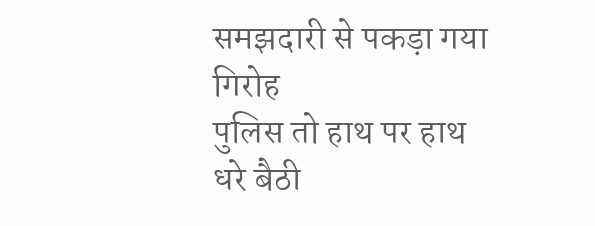समझदारी से पकड़ा गया गिरोह
पुलिस तो हाथ पर हाथ धरे बैठी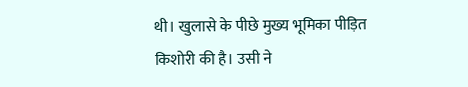थी। खुलासे के पीछे मुख्य भूमिका पीड़ित किशोरी की है। उसी ने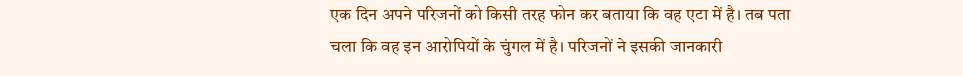एक दिन अपने परिजनों को किसी तरह फोन कर बताया कि वह एटा में है। तब पता चला कि वह इन आरोपियों के चुंगल में है। परिजनों ने इसकी जानकारी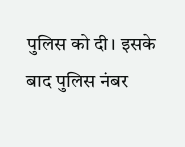पुलिस को दी। इसके बाद पुलिस नंबर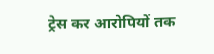ट्रेस कर आरोपियों तक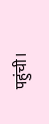पहुंची।